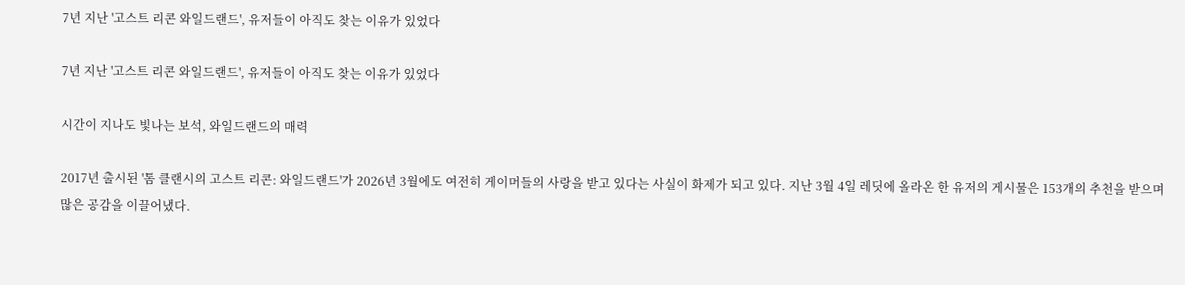7년 지난 '고스트 리콘 와일드랜드', 유저들이 아직도 찾는 이유가 있었다

7년 지난 '고스트 리콘 와일드랜드', 유저들이 아직도 찾는 이유가 있었다

시간이 지나도 빛나는 보석, 와일드랜드의 매력

2017년 출시된 '톰 클랜시의 고스트 리콘: 와일드랜드'가 2026년 3월에도 여전히 게이머들의 사랑을 받고 있다는 사실이 화제가 되고 있다. 지난 3월 4일 레딧에 올라온 한 유저의 게시물은 153개의 추천을 받으며 많은 공감을 이끌어냈다.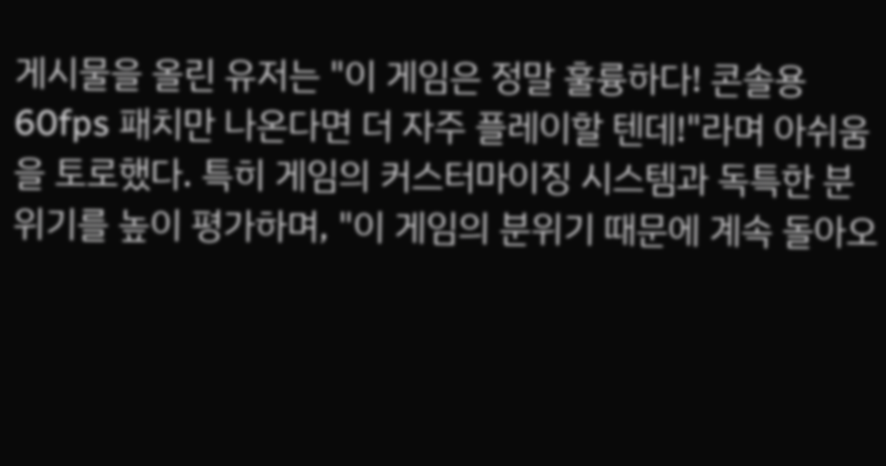게시물을 올린 유저는 "이 게임은 정말 훌륭하다! 콘솔용 60fps 패치만 나온다면 더 자주 플레이할 텐데!"라며 아쉬움을 토로했다. 특히 게임의 커스터마이징 시스템과 독특한 분위기를 높이 평가하며, "이 게임의 분위기 때문에 계속 돌아오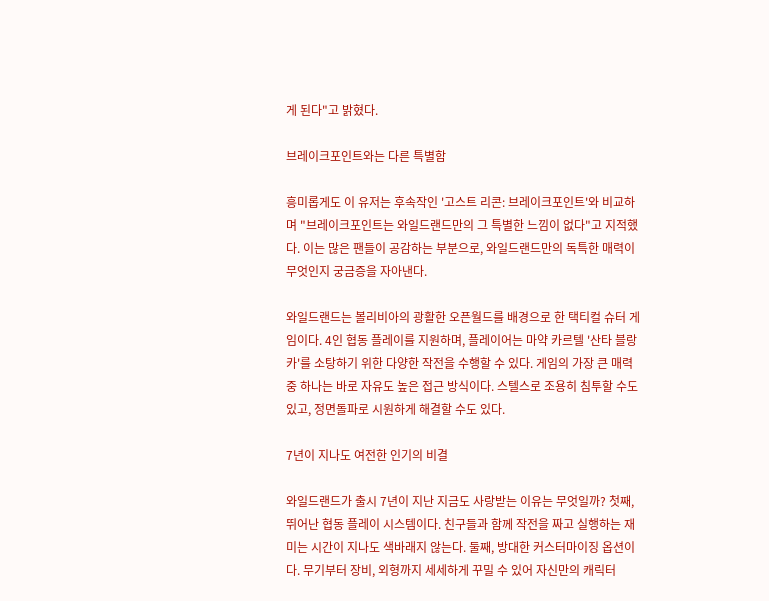게 된다"고 밝혔다.

브레이크포인트와는 다른 특별함

흥미롭게도 이 유저는 후속작인 '고스트 리콘: 브레이크포인트'와 비교하며 "브레이크포인트는 와일드랜드만의 그 특별한 느낌이 없다"고 지적했다. 이는 많은 팬들이 공감하는 부분으로, 와일드랜드만의 독특한 매력이 무엇인지 궁금증을 자아낸다.

와일드랜드는 볼리비아의 광활한 오픈월드를 배경으로 한 택티컬 슈터 게임이다. 4인 협동 플레이를 지원하며, 플레이어는 마약 카르텔 '산타 블랑카'를 소탕하기 위한 다양한 작전을 수행할 수 있다. 게임의 가장 큰 매력 중 하나는 바로 자유도 높은 접근 방식이다. 스텔스로 조용히 침투할 수도 있고, 정면돌파로 시원하게 해결할 수도 있다.

7년이 지나도 여전한 인기의 비결

와일드랜드가 출시 7년이 지난 지금도 사랑받는 이유는 무엇일까? 첫째, 뛰어난 협동 플레이 시스템이다. 친구들과 함께 작전을 짜고 실행하는 재미는 시간이 지나도 색바래지 않는다. 둘째, 방대한 커스터마이징 옵션이다. 무기부터 장비, 외형까지 세세하게 꾸밀 수 있어 자신만의 캐릭터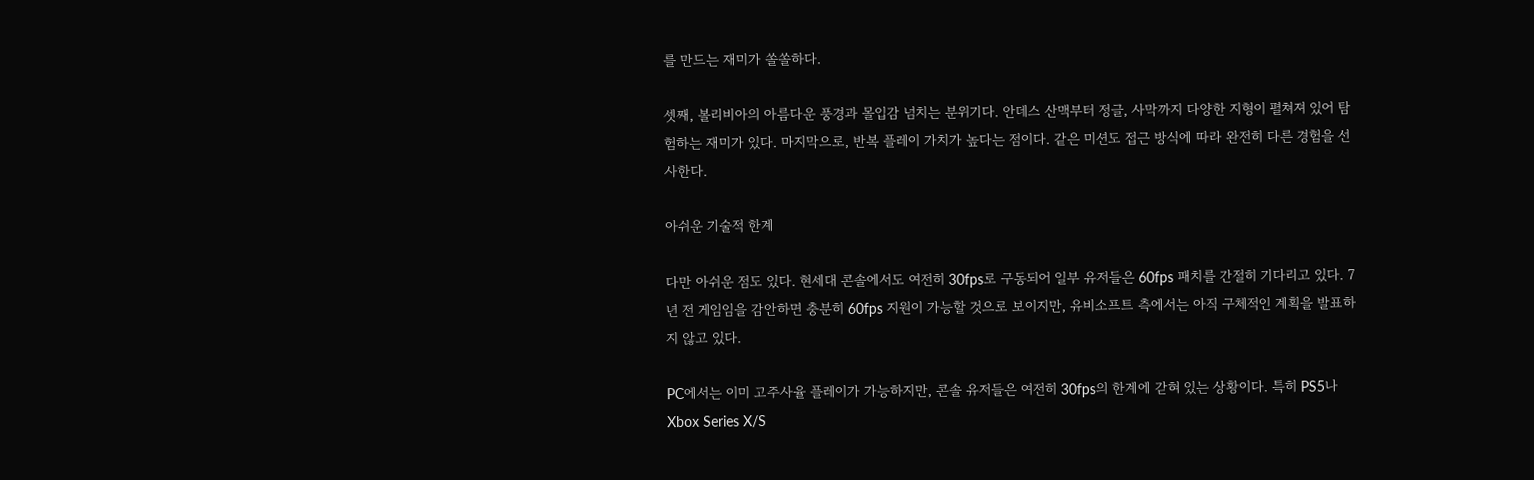를 만드는 재미가 쏠쏠하다.

셋째, 볼리비아의 아름다운 풍경과 몰입감 넘치는 분위기다. 안데스 산맥부터 정글, 사막까지 다양한 지형이 펼쳐져 있어 탐험하는 재미가 있다. 마지막으로, 반복 플레이 가치가 높다는 점이다. 같은 미션도 접근 방식에 따라 완전히 다른 경험을 선사한다.

아쉬운 기술적 한계

다만 아쉬운 점도 있다. 현세대 콘솔에서도 여전히 30fps로 구동되어 일부 유저들은 60fps 패치를 간절히 기다리고 있다. 7년 전 게임임을 감안하면 충분히 60fps 지원이 가능할 것으로 보이지만, 유비소프트 측에서는 아직 구체적인 계획을 발표하지 않고 있다.

PC에서는 이미 고주사율 플레이가 가능하지만, 콘솔 유저들은 여전히 30fps의 한계에 갇혀 있는 상황이다. 특히 PS5나 Xbox Series X/S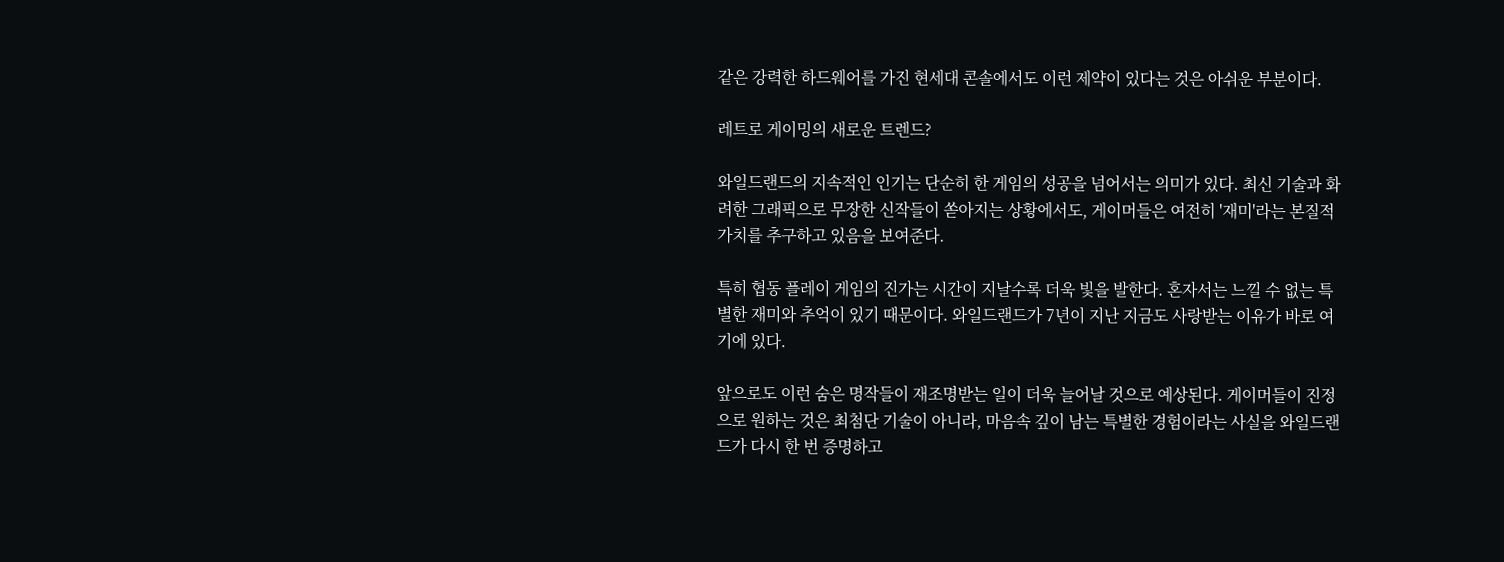같은 강력한 하드웨어를 가진 현세대 콘솔에서도 이런 제약이 있다는 것은 아쉬운 부분이다.

레트로 게이밍의 새로운 트렌드?

와일드랜드의 지속적인 인기는 단순히 한 게임의 성공을 넘어서는 의미가 있다. 최신 기술과 화려한 그래픽으로 무장한 신작들이 쏟아지는 상황에서도, 게이머들은 여전히 '재미'라는 본질적 가치를 추구하고 있음을 보여준다.

특히 협동 플레이 게임의 진가는 시간이 지날수록 더욱 빛을 발한다. 혼자서는 느낄 수 없는 특별한 재미와 추억이 있기 때문이다. 와일드랜드가 7년이 지난 지금도 사랑받는 이유가 바로 여기에 있다.

앞으로도 이런 숨은 명작들이 재조명받는 일이 더욱 늘어날 것으로 예상된다. 게이머들이 진정으로 원하는 것은 최첨단 기술이 아니라, 마음속 깊이 남는 특별한 경험이라는 사실을 와일드랜드가 다시 한 번 증명하고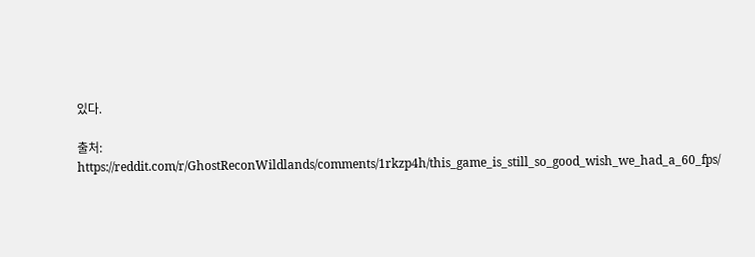있다.

출처: https://reddit.com/r/GhostReconWildlands/comments/1rkzp4h/this_game_is_still_so_good_wish_we_had_a_60_fps/